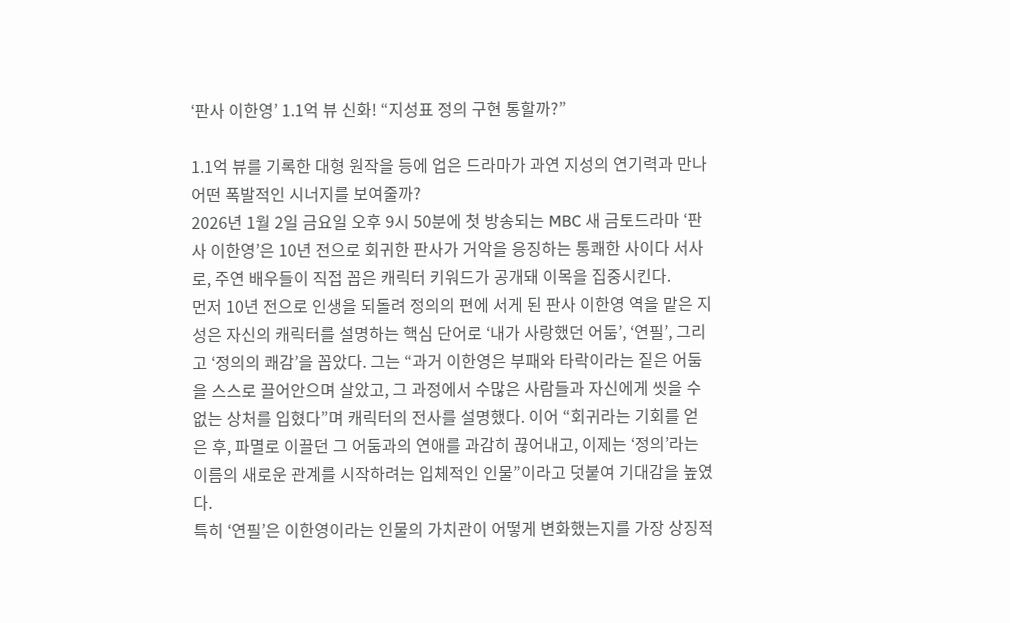‘판사 이한영’ 1.1억 뷰 신화! “지성표 정의 구현 통할까?”

1.1억 뷰를 기록한 대형 원작을 등에 업은 드라마가 과연 지성의 연기력과 만나 어떤 폭발적인 시너지를 보여줄까?
2026년 1월 2일 금요일 오후 9시 50분에 첫 방송되는 MBC 새 금토드라마 ‘판사 이한영’은 10년 전으로 회귀한 판사가 거악을 응징하는 통쾌한 사이다 서사로, 주연 배우들이 직접 꼽은 캐릭터 키워드가 공개돼 이목을 집중시킨다.
먼저 10년 전으로 인생을 되돌려 정의의 편에 서게 된 판사 이한영 역을 맡은 지성은 자신의 캐릭터를 설명하는 핵심 단어로 ‘내가 사랑했던 어둠’, ‘연필’, 그리고 ‘정의의 쾌감’을 꼽았다. 그는 “과거 이한영은 부패와 타락이라는 짙은 어둠을 스스로 끌어안으며 살았고, 그 과정에서 수많은 사람들과 자신에게 씻을 수 없는 상처를 입혔다”며 캐릭터의 전사를 설명했다. 이어 “회귀라는 기회를 얻은 후, 파멸로 이끌던 그 어둠과의 연애를 과감히 끊어내고, 이제는 ‘정의’라는 이름의 새로운 관계를 시작하려는 입체적인 인물”이라고 덧붙여 기대감을 높였다.
특히 ‘연필’은 이한영이라는 인물의 가치관이 어떻게 변화했는지를 가장 상징적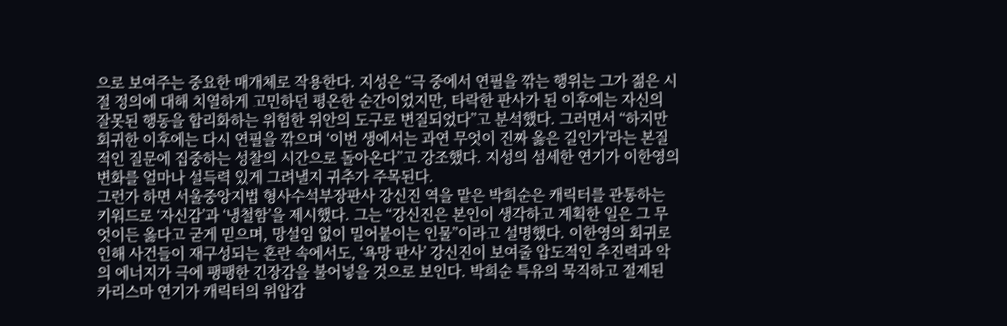으로 보여주는 중요한 매개체로 작용한다. 지성은 “극 중에서 연필을 깎는 행위는 그가 젊은 시절 정의에 대해 치열하게 고민하던 평온한 순간이었지만, 타락한 판사가 된 이후에는 자신의 잘못된 행동을 합리화하는 위험한 위안의 도구로 변질되었다”고 분석했다. 그러면서 “하지만 회귀한 이후에는 다시 연필을 깎으며 ‘이번 생에서는 과연 무엇이 진짜 옳은 길인가’라는 본질적인 질문에 집중하는 성찰의 시간으로 돌아온다”고 강조했다. 지성의 섬세한 연기가 이한영의 변화를 얼마나 설득력 있게 그려낼지 귀추가 주목된다.
그런가 하면 서울중앙지법 형사수석부장판사 강신진 역을 맡은 박희순은 캐릭터를 관통하는 키워드로 ‘자신감’과 ‘냉철함’을 제시했다. 그는 “강신진은 본인이 생각하고 계획한 일은 그 무엇이든 옳다고 굳게 믿으며, 망설임 없이 밀어붙이는 인물”이라고 설명했다. 이한영의 회귀로 인해 사건들이 재구성되는 혼란 속에서도, ‘욕망 판사’ 강신진이 보여줄 압도적인 추진력과 악의 에너지가 극에 팽팽한 긴장감을 불어넣을 것으로 보인다. 박희순 특유의 묵직하고 절제된 카리스마 연기가 캐릭터의 위압감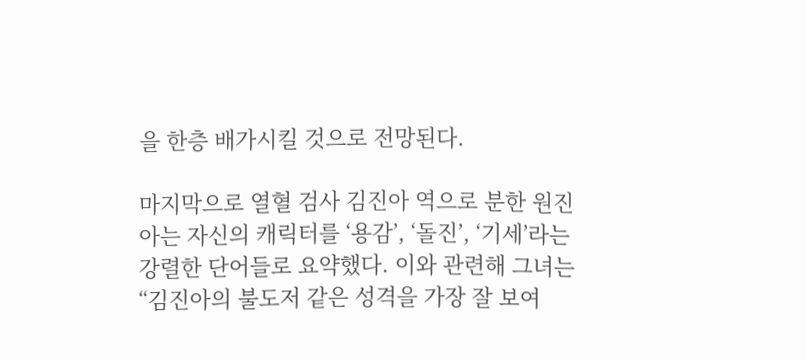을 한층 배가시킬 것으로 전망된다.

마지막으로 열혈 검사 김진아 역으로 분한 원진아는 자신의 캐릭터를 ‘용감’, ‘돌진’, ‘기세’라는 강렬한 단어들로 요약했다. 이와 관련해 그녀는 “김진아의 불도저 같은 성격을 가장 잘 보여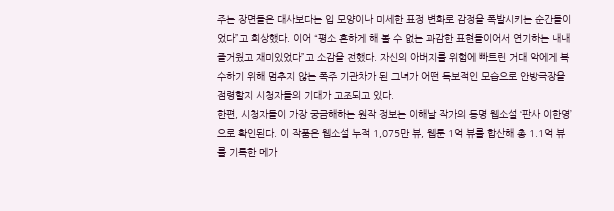주는 장면들은 대사보다는 입 모양이나 미세한 표정 변화로 감정을 폭발시키는 순간들이었다”고 회상했다. 이어 “평소 흔하게 해 볼 수 없는 과감한 표현들이어서 연기하는 내내 즐거웠고 재미있었다”고 소감을 전했다. 자신의 아버지를 위험에 빠트린 거대 악에게 복수하기 위해 멈추지 않는 폭주 기관차가 된 그녀가 어떤 독보적인 모습으로 안방극장을 점령할지 시청자들의 기대가 고조되고 있다.
한편, 시청자들이 가장 궁금해하는 원작 정보는 이해날 작가의 동명 웹소설 ‘판사 이한영’으로 확인된다. 이 작품은 웹소설 누적 1,075만 뷰, 웹툰 1억 뷰를 합산해 총 1.1억 뷰를 기록한 메가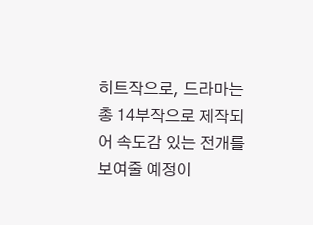히트작으로, 드라마는 총 14부작으로 제작되어 속도감 있는 전개를 보여줄 예정이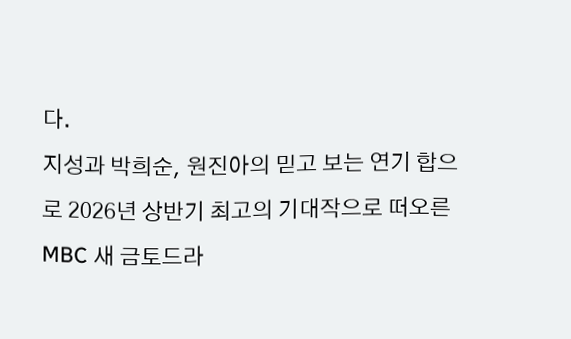다.
지성과 박희순, 원진아의 믿고 보는 연기 합으로 2026년 상반기 최고의 기대작으로 떠오른 MBC 새 금토드라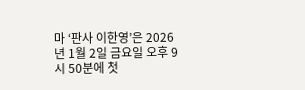마 ‘판사 이한영’은 2026년 1월 2일 금요일 오후 9시 50분에 첫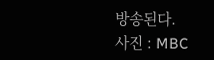방송된다.
사진 : MBC